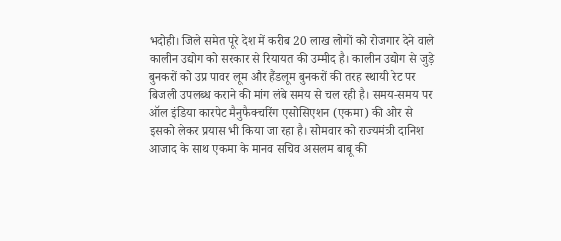भदोही। जिले समेत पूरे देश में करीब 20 लाख लोगों को रोजगार देने वाले कालीन उद्योग को सरकार से रियायत की उम्मीद है। कालीन उद्योग से जुड़े बुनकरों को उप्र पावर लूम और हैंडलूम बुनकरों की तरह स्थायी रेट पर बिजली उपलब्ध कराने की मांग लंबे समय से चल रही है। समय-समय पर ऑल इंडिया कारपेट मैनुफैक्चरिंग एसोसिएशन (एकमा) की ओर से इसको लेकर प्रयास भी किया जा रहा है। सोमवार को राज्यमंत्री दानिश आजाद के साथ एकमा के मानव सचिव असलम बाबू की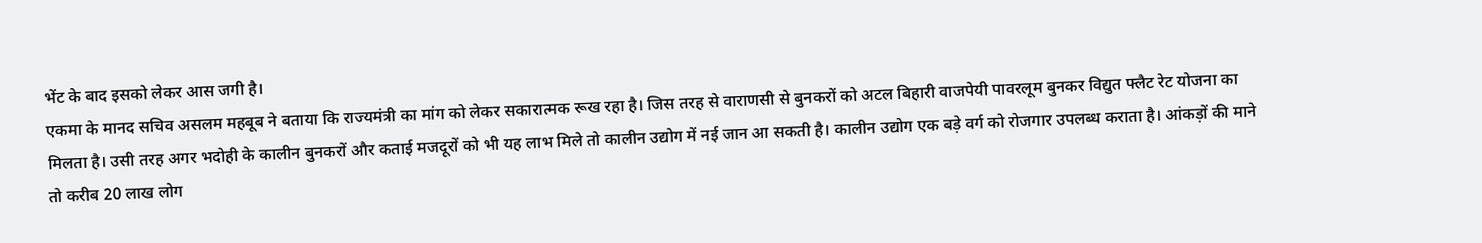भेंट के बाद इसको लेकर आस जगी है।
एकमा के मानद सचिव असलम महबूब ने बताया कि राज्यमंत्री का मांग को लेकर सकारात्मक रूख रहा है। जिस तरह से वाराणसी से बुनकरों को अटल बिहारी वाजपेयी पावरलूम बुनकर विद्युत फ्लैट रेट योजना का मिलता है। उसी तरह अगर भदोही के कालीन बुनकरों और कताई मजदूरों को भी यह लाभ मिले तो कालीन उद्योग में नई जान आ सकती है। कालीन उद्योग एक बड़े वर्ग को रोजगार उपलब्ध कराता है। आंकड़ों की माने तो करीब 20 लाख लोग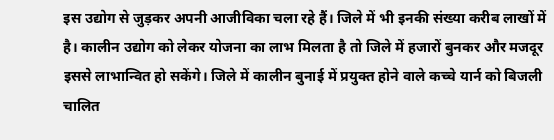इस उद्योग से जुड़कर अपनी आजीविका चला रहे हैं। जिले में भी इनकी संख्या करीब लाखों में है। कालीन उद्योग को लेकर योजना का लाभ मिलता है तो जिले में हजारों बुनकर और मजदूर इससे लाभान्वित हो सकेंगे। जिले में कालीन बुनाई में प्रयुक्त होने वाले कच्चे यार्न को बिजली चालित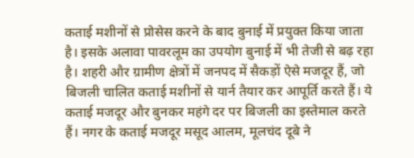कताई मशीनों से प्रोसेस करने के बाद बुनाई में प्रयुक्त किया जाता है। इसके अलावा पावरलूम का उपयोग बुनाई में भी तेजी से बढ़ रहा है। शहरी और ग्रामीण क्षेत्रों में जनपद में सैकड़ों ऐसे मजदूर हैं, जो बिजली चालित कताई मशीनों से यार्न तैयार कर आपूर्ति करते हैं। ये कताई मजदूर और बुनकर महंगे दर पर बिजली का इस्तेमाल करते हैं। नगर के कताई मजदूर मसूद आलम, मूलचंद दूबे ने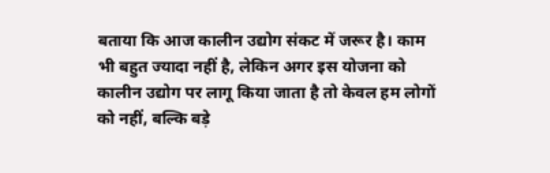बताया कि आज कालीन उद्योग संकट में जरूर है। काम भी बहुत ज्यादा नहीं है, लेकिन अगर इस योजना को कालीन उद्योग पर लागू किया जाता है तो केवल हम लोगों को नहीं, बल्कि बड़े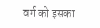वर्ग को इसका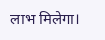लाभ मिलेगा।